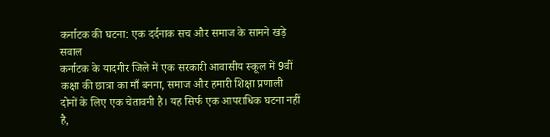कर्नाटक की घटना: एक दर्दनाक सच और समाज के सामने खड़े सवाल
कर्नाटक के यादगीर जिले में एक सरकारी आवासीय स्कूल में 9वीं कक्षा की छात्रा का माँ बनना, समाज और हमारी शिक्षा प्रणाली दोनों के लिए एक चेतावनी है। यह सिर्फ एक आपराधिक घटना नहीं है,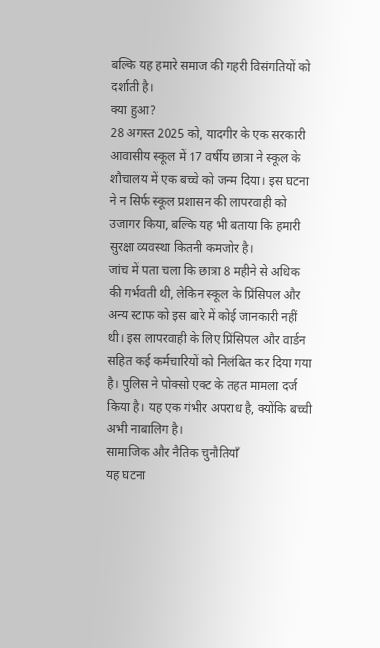बल्कि यह हमारे समाज की गहरी विसंगतियों को दर्शाती है।
क्या हुआ?
28 अगस्त 2025 को, यादगीर के एक सरकारी आवासीय स्कूल में 17 वर्षीय छात्रा ने स्कूल के शौचालय में एक बच्चे को जन्म दिया। इस घटना ने न सिर्फ स्कूल प्रशासन की लापरवाही को उजागर किया, बल्कि यह भी बताया कि हमारी सुरक्षा व्यवस्था कितनी कमजोर है।
जांच में पता चला कि छात्रा 8 महीने से अधिक की गर्भवती थी, लेकिन स्कूल के प्रिंसिपल और अन्य स्टाफ को इस बारे में कोई जानकारी नहीं थी। इस लापरवाही के लिए प्रिंसिपल और वार्डन सहित कई कर्मचारियों को निलंबित कर दिया गया है। पुलिस ने पोक्सो एक्ट के तहत मामला दर्ज किया है। यह एक गंभीर अपराध है, क्योंकि बच्ची अभी नाबालिग है।
सामाजिक और नैतिक चुनौतियाँ
यह घटना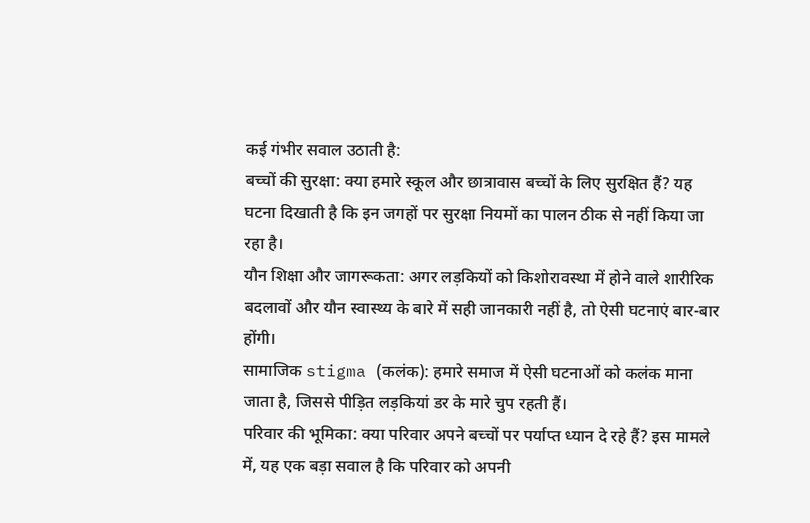कई गंभीर सवाल उठाती है:
बच्चों की सुरक्षा: क्या हमारे स्कूल और छात्रावास बच्चों के लिए सुरक्षित हैं? यह घटना दिखाती है कि इन जगहों पर सुरक्षा नियमों का पालन ठीक से नहीं किया जा रहा है।
यौन शिक्षा और जागरूकता: अगर लड़कियों को किशोरावस्था में होने वाले शारीरिक बदलावों और यौन स्वास्थ्य के बारे में सही जानकारी नहीं है, तो ऐसी घटनाएं बार-बार होंगी।
सामाजिक stigma (कलंक): हमारे समाज में ऐसी घटनाओं को कलंक माना जाता है, जिससे पीड़ित लड़कियां डर के मारे चुप रहती हैं।
परिवार की भूमिका: क्या परिवार अपने बच्चों पर पर्याप्त ध्यान दे रहे हैं? इस मामले में, यह एक बड़ा सवाल है कि परिवार को अपनी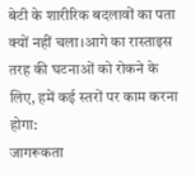बेटी के शारीरिक बदलावों का पता क्यों नहीं चला।आगे का रास्ताइस तरह की घटनाओं को रोकने के लिए, हमें कई स्तरों पर काम करना होगा:
जागरूकता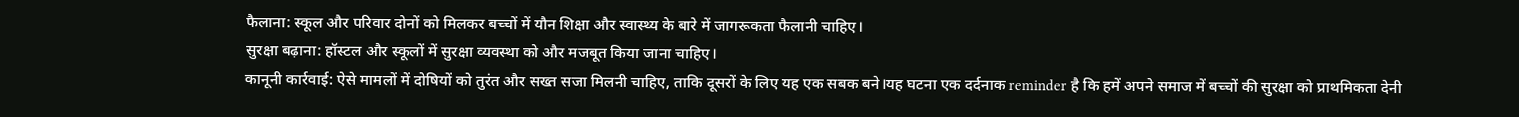फैलाना: स्कूल और परिवार दोनों को मिलकर बच्चों में यौन शिक्षा और स्वास्थ्य के बारे में जागरूकता फैलानी चाहिए।
सुरक्षा बढ़ाना: हॉस्टल और स्कूलों में सुरक्षा व्यवस्था को और मजबूत किया जाना चाहिए।
कानूनी कार्रवाई: ऐसे मामलों में दोषियों को तुरंत और सख्त सजा मिलनी चाहिए, ताकि दूसरों के लिए यह एक सबक बने।यह घटना एक दर्दनाक reminder है कि हमें अपने समाज में बच्चों की सुरक्षा को प्राथमिकता देनी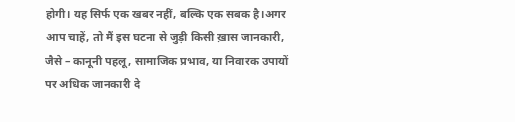होगी। यह सिर्फ एक खबर नहीं, बल्कि एक सबक है।अगर आप चाहें, तो मैं इस घटना से जुड़ी किसी ख़ास जानकारी, जैसे – कानूनी पहलू, सामाजिक प्रभाव, या निवारक उपायों पर अधिक जानकारी दे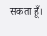सकता हूँ।